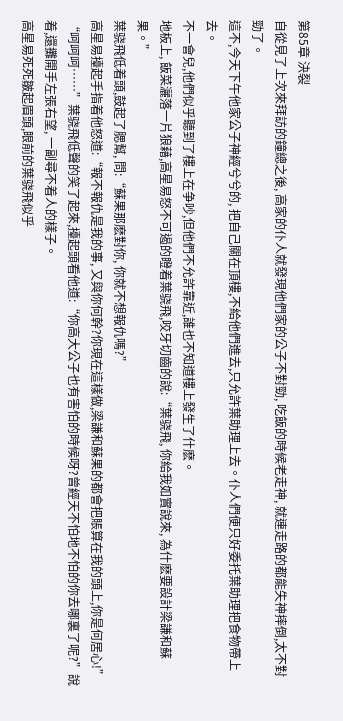第85章 決裂
自從見了上次來拜訪的鐘總之後, 高家的仆人就發現他們家的公子不對勁, 吃飯的時候老走神, 就連走路的都能失神摔倒,太不對勁了。
這不,今天下午他家公子神經兮兮的, 把自己關在頂樓,不給他們進去,只允許葉助理上去。仆人們便只好委托葉助理把食物帶上去。
不一會兒,他們似乎聽到了樓上在争吵,但他們不允許靠近,誰也不知道樓上發生了什麽。
地板上, 飯菜灑落一片狼藉,高星易怒不可遏的瞪着葉骁飛,咬牙切齒的說:“葉骁飛, 你給我如實說來, 為什麽要設計梁謙和蘇果。”
葉骁飛低着頭,鼓起了腮幫, 問:“蘇果那麽對你, 你就不想報仇嗎?”
高星易擡起手指着他怒道:“報不報仇是我的事, 又與你何幹?你現在這樣做,梁謙和蘇果的都會把賬算在我的頭上,你是何居心!”
“呵呵呵……”葉骁飛低聲的笑了起來,擡起頭看他道:“你高大公子也有害怕的時候呀?曾經天不怕地不怕的你去哪裏了呢?”說着,還攤開手左張右望, 一副尋不着人的樣子。
高星易死死皺起眉頭,眼前的葉骁飛似乎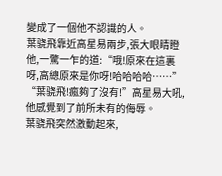變成了一個他不認識的人。
葉骁飛靠近高星易兩步,張大眼睛瞪他,一驚一乍的道:“哦!原來在這裏呀,高總原來是你呀!哈哈哈哈……”
“葉骁飛!瘋夠了沒有!”高星易大吼,他感覺到了前所未有的侮辱。
葉骁飛突然激動起來,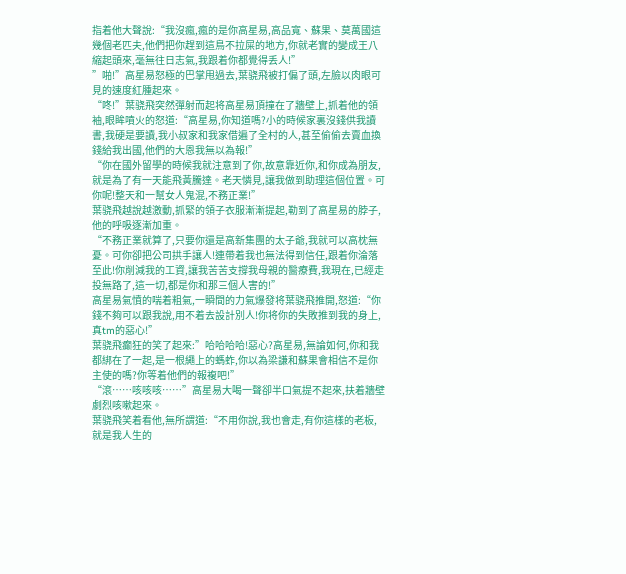指着他大聲說:“我沒瘋,瘋的是你高星易,高品寬、蘇果、莫萬國這幾個老匹夫,他們把你趕到這鳥不拉屎的地方,你就老實的變成王八縮起頭來,毫無往日志氣,我跟着你都覺得丢人!”
”啪!”高星易怒極的巴掌甩過去,葉骁飛被打偏了頭,左臉以肉眼可見的速度紅腫起來。
“咚!”葉骁飛突然彈射而起将高星易頂撞在了牆壁上,抓着他的領袖,眼眸噴火的怒道:“高星易,你知道嗎?小的時候家裏沒錢供我讀書,我硬是要讀,我小叔家和我家借遍了全村的人,甚至偷偷去賣血換錢給我出國,他們的大恩我無以為報!”
“你在國外留學的時候我就注意到了你,故意靠近你,和你成為朋友,就是為了有一天能飛黃騰達。老天憐見,讓我做到助理這個位置。可你呢!整天和一幫女人鬼混,不務正業!”
葉骁飛越說越激動,抓緊的領子衣服漸漸提起,勒到了高星易的脖子,他的呼吸逐漸加重。
“不務正業就算了,只要你還是高新集團的太子爺,我就可以高枕無憂。可你卻把公司拱手讓人!連帶着我也無法得到信任,跟着你淪落至此!你削減我的工資,讓我苦苦支撐我母親的醫療費,我現在,已經走投無路了,這一切,都是你和那三個人害的!”
高星易氣憤的喘着粗氣,一瞬間的力氣爆發将葉骁飛推開,怒道:“你錢不夠可以跟我說,用不着去設計別人!你将你的失敗推到我的身上,真tm的惡心!”
葉骁飛癫狂的笑了起來:”哈哈哈哈!惡心?高星易,無論如何,你和我都綁在了一起,是一根繩上的螞蚱,你以為梁謙和蘇果會相信不是你主使的嗎?你等着他們的報複吧!”
“滾……咳咳咳……”高星易大喝一聲卻半口氣提不起來,扶着牆壁劇烈咳嗽起來。
葉骁飛笑着看他,無所謂道:“不用你說,我也會走,有你這樣的老板,就是我人生的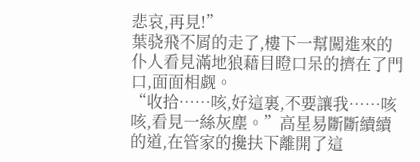悲哀,再見!”
葉骁飛不屑的走了,樓下一幫闖進來的仆人看見滿地狼藉目瞪口呆的擠在了門口,面面相觑。
“收拾……咳,好這裏,不要讓我……咳咳,看見一絲灰塵。”高星易斷斷續續的道,在管家的攙扶下離開了這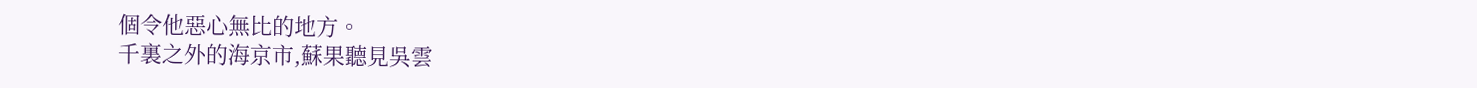個令他惡心無比的地方。
千裏之外的海京市,蘇果聽見吳雲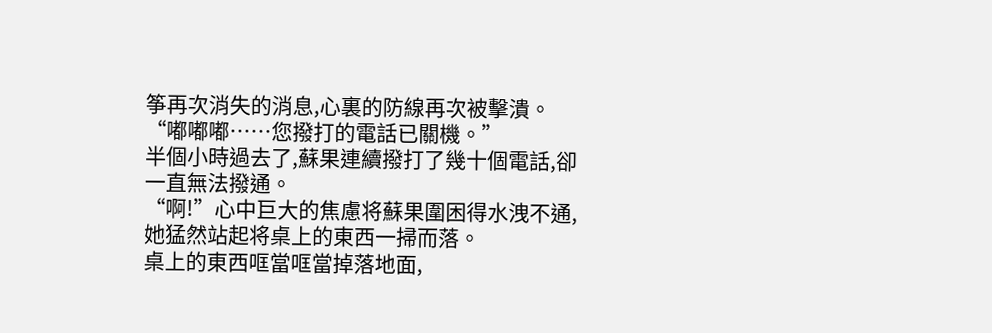筝再次消失的消息,心裏的防線再次被擊潰。
“嘟嘟嘟……您撥打的電話已關機。”
半個小時過去了,蘇果連續撥打了幾十個電話,卻一直無法撥通。
“啊!”心中巨大的焦慮将蘇果圍困得水洩不通,她猛然站起将桌上的東西一掃而落。
桌上的東西哐當哐當掉落地面,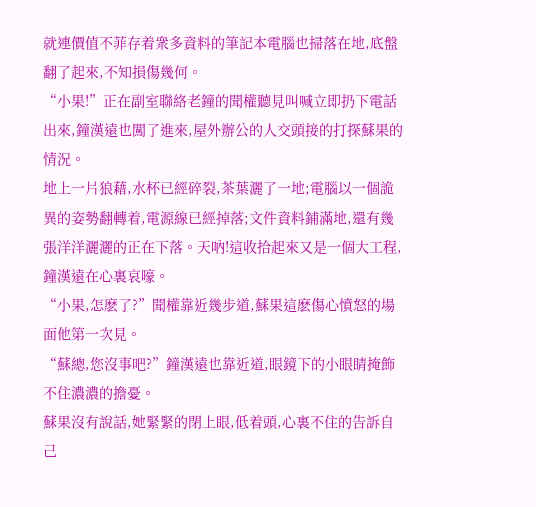就連價值不菲存着衆多資料的筆記本電腦也掃落在地,底盤翻了起來,不知損傷幾何。
“小果!”正在副室聯絡老鐘的聞權聽見叫喊立即扔下電話出來,鐘漢遠也闖了進來,屋外辦公的人交頭接的打探蘇果的情況。
地上一片狼藉,水杯已經碎裂,茶葉灑了一地;電腦以一個詭異的姿勢翻轉着,電源線已經掉落;文件資料鋪滿地,還有幾張洋洋灑灑的正在下落。天吶!這收拾起來又是一個大工程,鐘漢遠在心裏哀嚎。
“小果,怎麽了?”聞權靠近幾步道,蘇果這麽傷心憤怒的場面他第一次見。
“蘇總,您沒事吧?”鐘漢遠也靠近道,眼鏡下的小眼睛掩飾不住濃濃的擔憂。
蘇果沒有說話,她緊緊的閉上眼,低着頭,心裏不住的告訴自己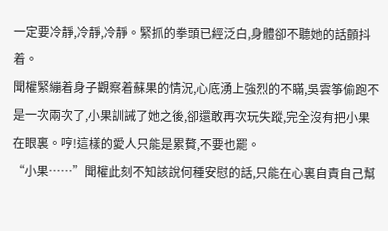一定要冷靜,冷靜,冷靜。緊抓的拳頭已經泛白,身體卻不聽她的話顫抖着。
聞權緊繃着身子觀察着蘇果的情況,心底湧上強烈的不瞞,吳雲筝偷跑不是一次兩次了,小果訓誡了她之後,卻還敢再次玩失蹤,完全沒有把小果在眼裏。哼!這樣的愛人只能是累贅,不要也罷。
“小果……”聞權此刻不知該說何種安慰的話,只能在心裏自責自己幫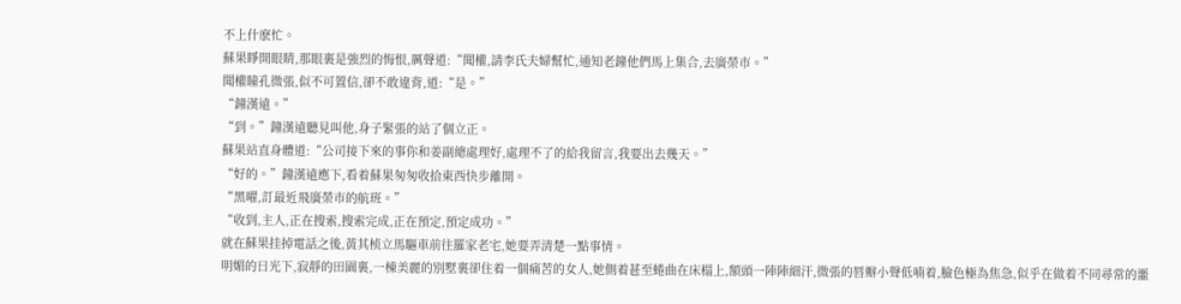不上什麽忙。
蘇果睜開眼睛,那眼裏是強烈的悔恨,厲聲道:“聞權,請李氏夫婦幫忙,通知老鐘他們馬上集合,去廣榮市。”
聞權瞳孔微張,似不可置信,卻不敢違背,道:“是。”
“鐘漢遠。”
“到。”鐘漢遠聽見叫他,身子緊張的站了個立正。
蘇果站直身體道:“公司接下來的事你和姜副總處理好,處理不了的給我留言,我要出去幾天。”
“好的。”鐘漢遠應下,看着蘇果匆匆收拾東西快步離開。
“黑曜,訂最近飛廣榮市的航班。”
“收到,主人,正在搜索,搜索完成,正在預定,預定成功。”
就在蘇果挂掉電話之後,黃其桢立馬驅車前往羅家老宅,她要弄清楚一點事情。
明媚的日光下,寂靜的田園裏,一棟美麗的別墅裏卻住着一個痛苦的女人,她側着甚至蜷曲在床榻上,額頭一陣陣細汗,微張的唇瓣小聲低喃着,臉色極為焦急,似乎在做着不同尋常的噩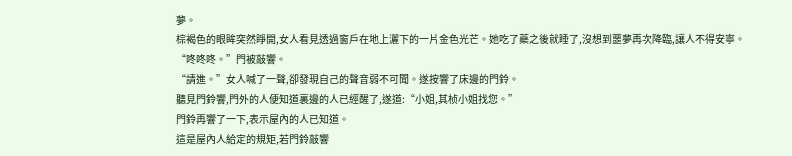夢。
棕褐色的眼眸突然睜開,女人看見透過窗戶在地上灑下的一片金色光芒。她吃了藥之後就睡了,沒想到噩夢再次降臨,讓人不得安寧。
“咚咚咚。”門被敲響。
“請進。”女人喊了一聲,卻發現自己的聲音弱不可聞。遂按響了床邊的門鈴。
聽見門鈴響,門外的人便知道裏邊的人已經醒了,遂道:“小姐,其桢小姐找您。”
門鈴再響了一下,表示屋內的人已知道。
這是屋內人給定的規矩,若門鈴敲響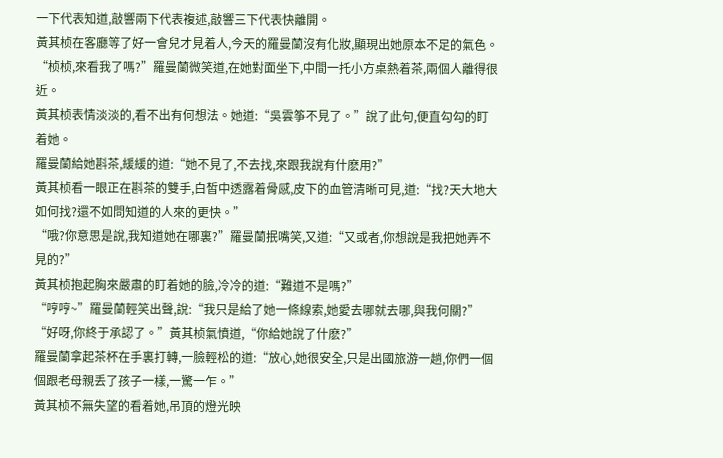一下代表知道,敲響兩下代表複述,敲響三下代表快離開。
黃其桢在客廳等了好一會兒才見着人,今天的羅曼蘭沒有化妝,顯現出她原本不足的氣色。
“桢桢,來看我了嗎?”羅曼蘭微笑道,在她對面坐下,中間一托小方桌熱着茶,兩個人離得很近。
黃其桢表情淡淡的,看不出有何想法。她道:“吳雲筝不見了。”說了此句,便直勾勾的盯着她。
羅曼蘭給她斟茶,緩緩的道:“她不見了,不去找,來跟我說有什麽用?”
黃其桢看一眼正在斟茶的雙手,白皙中透露着骨感,皮下的血管清晰可見,道:“找?天大地大如何找?還不如問知道的人來的更快。”
“哦?你意思是說,我知道她在哪裏?”羅曼蘭抿嘴笑,又道:“又或者,你想說是我把她弄不見的?”
黃其桢抱起胸來嚴肅的盯着她的臉,冷冷的道:“難道不是嗎?”
“哼哼~”羅曼蘭輕笑出聲,說:“我只是給了她一條線索,她愛去哪就去哪,與我何關?”
“好呀,你終于承認了。”黃其桢氣憤道,“你給她說了什麽?”
羅曼蘭拿起茶杯在手裏打轉,一臉輕松的道:“放心,她很安全,只是出國旅游一趟,你們一個個跟老母親丢了孩子一樣,一驚一乍。”
黃其桢不無失望的看着她,吊頂的燈光映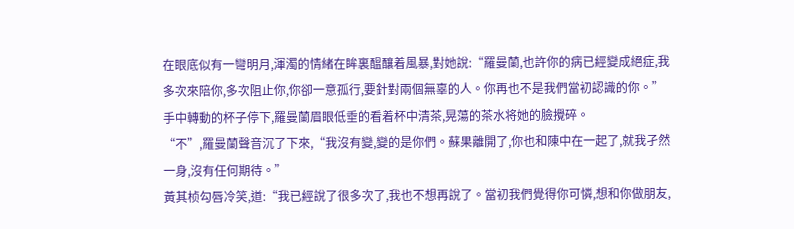在眼底似有一彎明月,渾濁的情緒在眸裏醞釀着風暴,對她說:“羅曼蘭,也許你的病已經變成絕症,我多次來陪你,多次阻止你,你卻一意孤行,要針對兩個無辜的人。你再也不是我們當初認識的你。”
手中轉動的杯子停下,羅曼蘭眉眼低垂的看着杯中清茶,晃蕩的茶水将她的臉攪碎。
“不”,羅曼蘭聲音沉了下來,“我沒有變,變的是你們。蘇果離開了,你也和陳中在一起了,就我孑然一身,沒有任何期待。”
黃其桢勾唇冷笑,道:“我已經說了很多次了,我也不想再說了。當初我們覺得你可憐,想和你做朋友,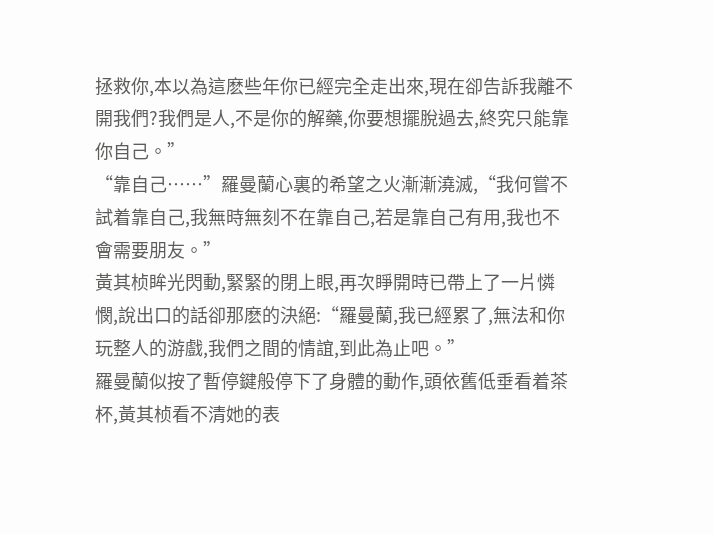拯救你,本以為這麽些年你已經完全走出來,現在卻告訴我離不開我們?我們是人,不是你的解藥,你要想擺脫過去,終究只能靠你自己。”
“靠自己……”羅曼蘭心裏的希望之火漸漸澆滅,“我何嘗不試着靠自己,我無時無刻不在靠自己,若是靠自己有用,我也不會需要朋友。”
黃其桢眸光閃動,緊緊的閉上眼,再次睜開時已帶上了一片憐憫,說出口的話卻那麽的決絕:“羅曼蘭,我已經累了,無法和你玩整人的游戲,我們之間的情誼,到此為止吧。”
羅曼蘭似按了暫停鍵般停下了身體的動作,頭依舊低垂看着茶杯,黃其桢看不清她的表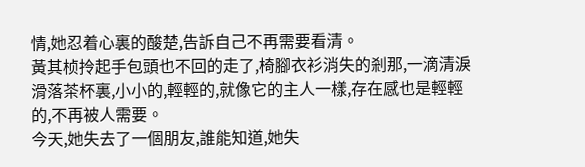情,她忍着心裏的酸楚,告訴自己不再需要看清。
黃其桢拎起手包頭也不回的走了,椅腳衣衫消失的剎那,一滴清淚滑落茶杯裏,小小的,輕輕的,就像它的主人一樣,存在感也是輕輕的,不再被人需要。
今天,她失去了一個朋友,誰能知道,她失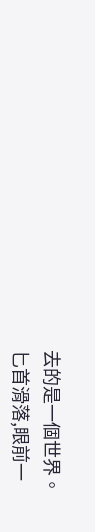去的是一個世界。
匕首滑落,眼前一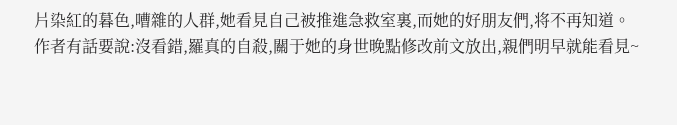片染紅的暮色,嘈雜的人群,她看見自己被推進急救室裏,而她的好朋友們,将不再知道。
作者有話要說:沒看錯,羅真的自殺,關于她的身世晚點修改前文放出,親們明早就能看見~